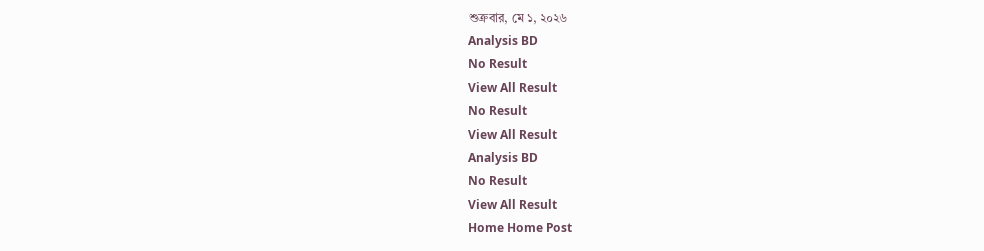শুক্রবার, মে ১, ২০২৬
Analysis BD
No Result
View All Result
No Result
View All Result
Analysis BD
No Result
View All Result
Home Home Post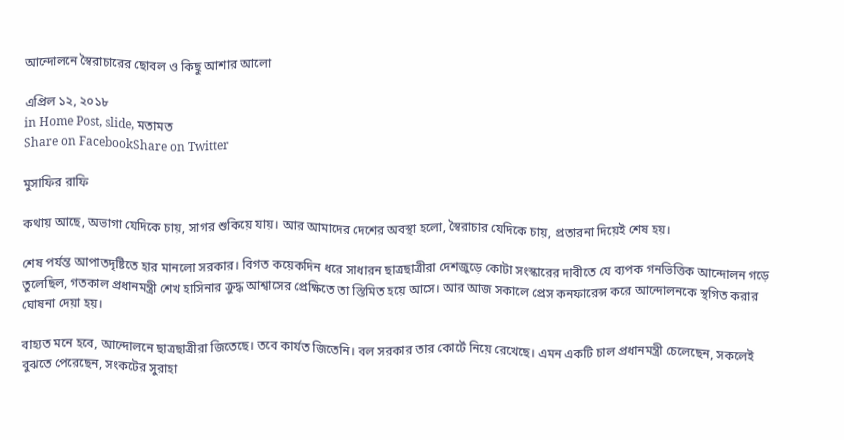আন্দোলনে স্বৈরাচারের ছোবল ও কিছু আশার আলো

এপ্রিল ১২, ২০১৮
in Home Post, slide, মতামত
Share on FacebookShare on Twitter

মুসাফির রাফি

কথায় আছে, অভাগা যেদিকে চায়, সাগর শুকিয়ে যায়। আর আমাদের দেশের অবস্থা হলো, স্বৈরাচার যেদিকে চায়, প্রতারনা দিয়েই শেষ হয়।

শেষ পর্যন্ত আপাতদৃষ্টিতে হার মানলো সরকার। বিগত কয়েকদিন ধরে সাধারন ছাত্রছাত্রীরা দেশজুড়ে কোটা সংস্কারের দাবীতে যে ব্যপক গনভিত্তিক আন্দোলন গড়ে তুলেছিল, গতকাল প্রধানমন্ত্রী শেখ হাসিনার ক্রুদ্ধ আশ্বাসের প্রেক্ষিতে তা স্তিমিত হয়ে আসে। আর আজ সকালে প্রেস কনফারেন্স করে আন্দোলনকে স্থগিত করার ঘোষনা দেয়া হয়।

বাহ্যত মনে হবে, আন্দোলনে ছাত্রছাত্রীরা জিতেছে। তবে কার্যত জিতেনি। বল সরকার তার কোর্টে নিয়ে রেখেছে। এমন একটি চাল প্রধানমন্ত্রী চেলেছেন, সকলেই বুঝতে পেরেছেন, সংকটের সুরাহা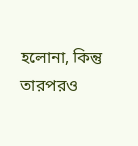হলোনা, কিন্তু তারপরও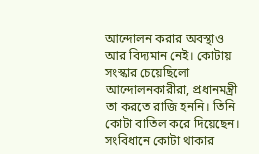আন্দোলন করার অবস্থাও আর বিদ্যমান নেই। কোটায় সংস্কার চেয়েছিলো আন্দোলনকারীরা, প্রধানমন্ত্রী তা করতে রাজি হননি। তিনি কোটা বাতিল করে দিয়েছেন। সংবিধানে কোটা থাকার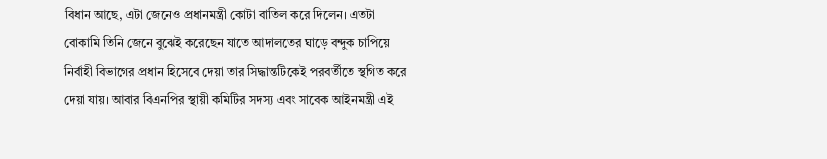বিধান আছে, এটা জেনেও প্রধানমন্ত্রী কোটা বাতিল করে দিলেন। এতটা বোকামি তিনি জেনে বুঝেই করেছেন যাতে আদালতের ঘাড়ে বন্দুক চাপিয়ে নির্বাহী বিভাগের প্রধান হিসেবে দেয়া তার সিদ্ধান্তটিকেই পরবর্তীতে স্থগিত করে দেয়া যায়। আবার বিএনপির স্থায়ী কমিটির সদস্য এবং সাবেক আইনমন্ত্রী এই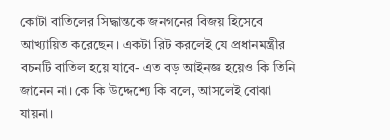কোটা বাতিলের সিদ্ধান্তকে জনগনের বিজয় হিসেবে আখ্যায়িত করেছেন। একটা রিট করলেই যে প্রধানমন্ত্রীর বচনটি বাতিল হয়ে যাবে- এত বড় আইনজ্ঞ হয়েও কি তিনি জানেন না। কে কি উদ্দেশ্যে কি বলে, আসলেই বোঝা যায়না।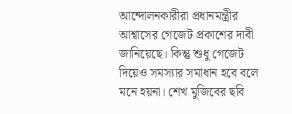আন্দোলনকারীরা প্রধানমন্ত্রীর আশ্বাসের গেজেট প্রকাশের দাবী জানিয়েছে। কিন্তু শুধু গেজেট দিয়েও সমস্যার সমাধান হবে বলে মনে হয়না। শেখ মুজিবের ছবি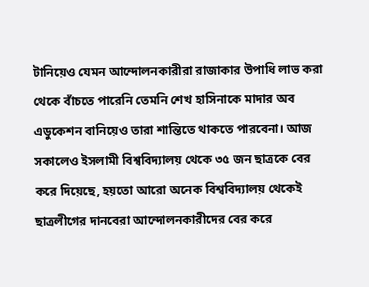টানিয়েও যেমন আন্দোলনকারীরা রাজাকার উপাধি লাভ করা থেকে বাঁচতে পারেনি তেমনি শেখ হাসিনাকে মাদার অব এডুকেশন বানিয়েও তারা শান্তিতে থাকতে পারবেনা। আজ সকালেও ইসলামী বিশ্ববিদ্যালয় থেকে ৩৫ জন ছাত্রকে বের করে দিয়েছে, হয়তো আরো অনেক বিশ্ববিদ্যালয় থেকেই ছাত্রলীগের দানবেরা আন্দোলনকারীদের বের করে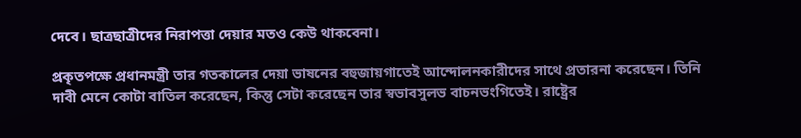দেবে। ছাত্রছাত্রীদের নিরাপত্তা দেয়ার মতও কেউ থাকবেনা।

প্রকৃতপক্ষে প্রধানমন্ত্রী তার গতকালের দেয়া ভাষনের বহুজায়গাতেই আন্দোলনকারীদের সাথে প্রতারনা করেছেন। তিনি দাবী মেনে কোটা বাতিল করেছেন, কিন্তু সেটা করেছেন তার স্বভাবসুলভ বাচনভংগিতেই। রাষ্ট্রের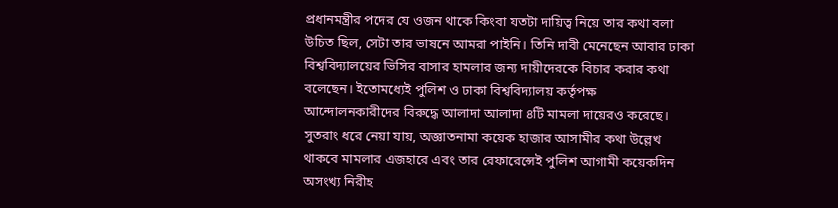প্রধানমন্ত্রীর পদের যে ওজন থাকে কিংবা যতটা দায়িত্ব নিয়ে তার কথা বলা উচিত ছিল, সেটা তার ভাষনে আমরা পাইনি। তিনি দাবী মেনেছেন আবার ঢাকা বিশ্ববিদ্যালয়ের ভিসির বাসার হামলার জন্য দায়ীদেরকে বিচার করার কথা বলেছেন। ইতোমধ্যেই পুলিশ ও ঢাকা বিশ্ববিদ্যালয় কর্তৃপক্ষ আন্দোলনকারীদের বিরুদ্ধে আলাদা আলাদা ৪টি মামলা দায়েরও করেছে। সুতরাং ধরে নেয়া যায়, অজ্ঞাতনামা কয়েক হাজার আসামীর কথা উল্লেখ থাকবে মামলার এজহারে এবং তার রেফারেন্সেই পুলিশ আগামী কয়েকদিন অসংখ্য নিরীহ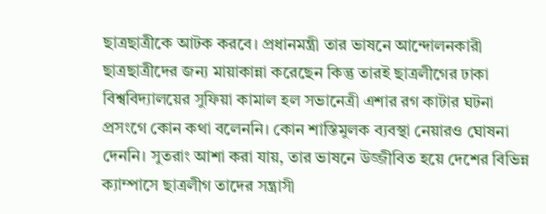ছাত্রছাত্রীকে আটক করবে। প্রধানমন্ত্রী তার ভাষনে আন্দোলনকারী ছাত্রছাত্রীদের জন্য মায়াকান্না করেছেন কিন্তু তারই ছাত্রলীগের ঢাকা বিশ্ববিদ্যালয়ের সুফিয়া কামাল হল সভানেত্রী এশার রগ কাটার ঘটনা প্রসংগে কোন কথা বলেননি। কোন শাস্তিমুলক ব্যবস্থা নেয়ারও ঘোষনা দেননি। সুতরাং আশা করা যায়, তার ভাষনে উজ্জীবিত হয়ে দেশের বিভিন্ন ক্যাম্পাসে ছাত্রলীগ তাদের সন্ত্রাসী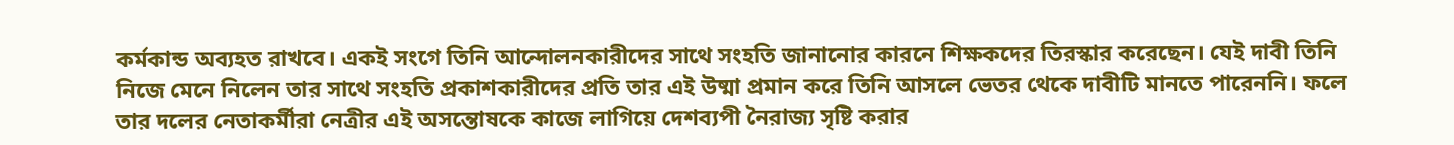কর্মকান্ড অব্যহত রাখবে। একই সংগে তিনি আন্দোলনকারীদের সাথে সংহতি জানানোর কারনে শিক্ষকদের তিরস্কার করেছেন। যেই দাবী তিনি নিজে মেনে নিলেন তার সাথে সংহতি প্রকাশকারীদের প্রতি তার এই উষ্মা প্রমান করে তিনি আসলে ভেতর থেকে দাবীটি মানতে পারেননি। ফলে তার দলের নেতাকর্মীরা নেত্রীর এই অসন্তোষকে কাজে লাগিয়ে দেশব্যপী নৈরাজ্য সৃষ্টি করার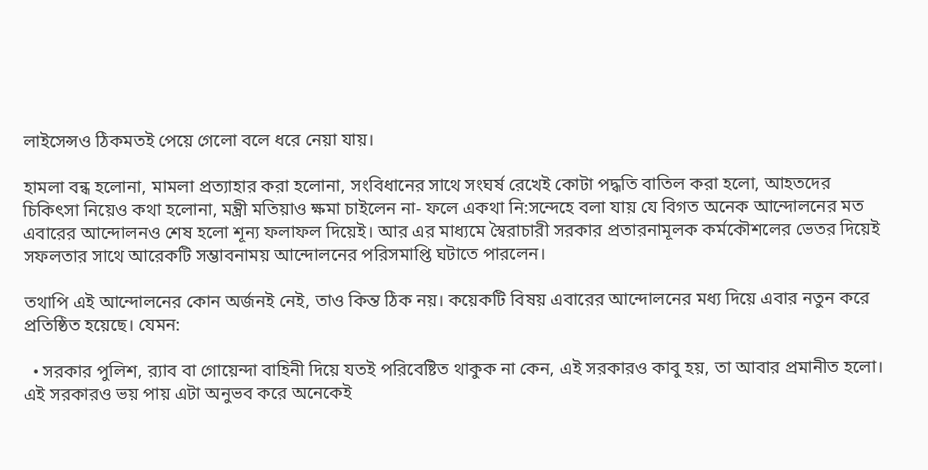লাইসেন্সও ঠিকমতই পেয়ে গেলো বলে ধরে নেয়া যায়।

হামলা বন্ধ হলোনা, মামলা প্রত্যাহার করা হলোনা, সংবিধানের সাথে সংঘর্ষ রেখেই কোটা পদ্ধতি বাতিল করা হলো, আহতদের চিকিৎসা নিয়েও কথা হলোনা, মন্ত্রী মতিয়াও ক্ষমা চাইলেন না- ফলে একথা নি:সন্দেহে বলা যায় যে বিগত অনেক আন্দোলনের মত এবারের আন্দোলনও শেষ হলো শূন্য ফলাফল দিয়েই। আর এর মাধ্যমে স্বৈরাচারী সরকার প্রতারনামূলক কর্মকৌশলের ভেতর দিয়েই সফলতার সাথে আরেকটি সম্ভাবনাময় আন্দোলনের পরিসমাপ্তি ঘটাতে পারলেন।

তথাপি এই আন্দোলনের কোন অর্জনই নেই, তাও কিন্ত ঠিক নয়। কয়েকটি বিষয় এবারের আন্দোলনের মধ্য দিয়ে এবার নতুন করে প্রতিষ্ঠিত হয়েছে। যেমন:

  • সরকার পুলিশ, র‌্যাব বা গোয়েন্দা বাহিনী দিয়ে যতই পরিবেষ্টিত থাকুক না কেন, এই সরকারও কাবু হয়, তা আবার প্রমানীত হলো। এই সরকারও ভয় পায় এটা অনুভব করে অনেকেই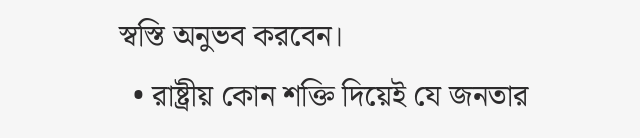স্বস্তি অনুভব করবেন।
  • রাষ্ট্রীয় কোন শক্তি দিয়েই যে জনতার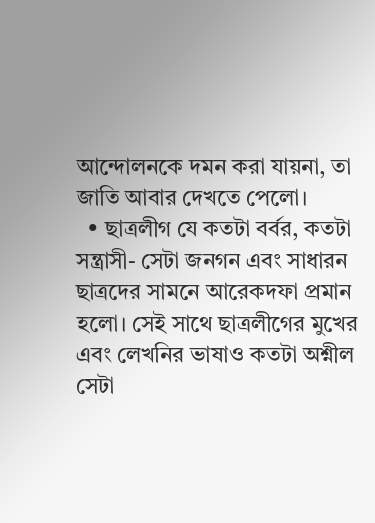আন্দোলনকে দমন করা যায়না, তা জাতি আবার দেখতে পেলো।
  • ছাত্রলীগ যে কতটা বর্বর, কতটা সন্ত্রাসী- সেটা জনগন এবং সাধারন ছাত্রদের সামনে আরেকদফা প্রমান হলো। সেই সাথে ছাত্রলীগের মুখের এবং লেখনির ভাষাও কতটা অশ্নীল সেটা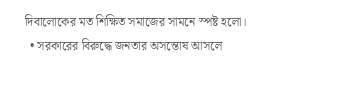দিবালোকের মত শিক্ষিত সমাজের সামনে স্পষ্ট হলো।
  • সরকারের বিরুদ্ধে জনতার অসন্তোষ আসলে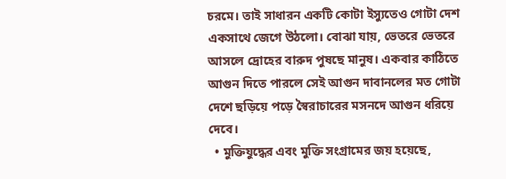চরমে। তাই সাধারন একটি কোটা ইস্যুতেও গোটা দেশ একসাথে জেগে উঠলো। বোঝা যায়, ভেতরে ভেতরে আসলে দ্রোহের বারুদ পুষছে মানুষ। একবার কাঠিতে আগুন দিতে পারলে সেই আগুন দাবানলের মত গোটা দেশে ছড়িয়ে পড়ে স্বৈরাচারের মসনদে আগুন ধরিয়ে দেবে।
  • মুক্তিযুদ্ধের এবং মুক্তি সংগ্রামের জয় হয়েছে,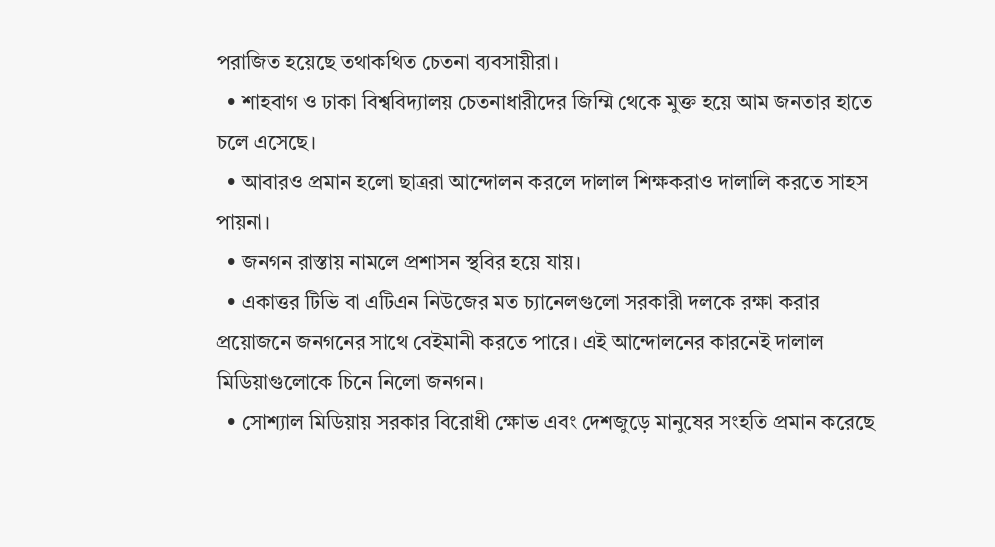পরাজিত হয়েছে তথাকথিত চেতনা ব্যবসায়ীরা।
  • শাহবাগ ও ঢাকা বিশ্ববিদ্যালয় চেতনাধারীদের জিম্মি থেকে মুক্ত হয়ে আম জনতার হাতে চলে এসেছে।
  • আবারও প্রমান হলো ছাত্ররা আন্দোলন করলে দালাল শিক্ষকরাও দালালি করতে সাহস পায়না।
  • জনগন রাস্তায় নামলে প্রশাসন স্থবির হয়ে যায়।
  • একাত্তর টিভি বা এটিএন নিউজের মত চ্যানেলগুলো সরকারী দলকে রক্ষা করার প্রয়োজনে জনগনের সাথে বেইমানী করতে পারে। এই আন্দোলনের কারনেই দালাল মিডিয়াগুলোকে চিনে নিলো জনগন।
  • সোশ্যাল মিডিয়ায় সরকার বিরোধী ক্ষোভ এবং দেশজুড়ে মানুষের সংহতি প্রমান করেছে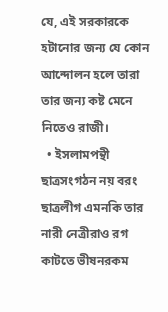যে, এই সরকারকে হটানোর জন্য যে কোন আন্দোলন হলে তারা তার জন্য কষ্ট মেনে নিতেও রাজী।
  • ইসলামপন্থী ছাত্রসংগঠন নয় বরং ছাত্রলীগ এমনকি তার নারী নেত্রীরাও রগ কাটতে ভীষনরকম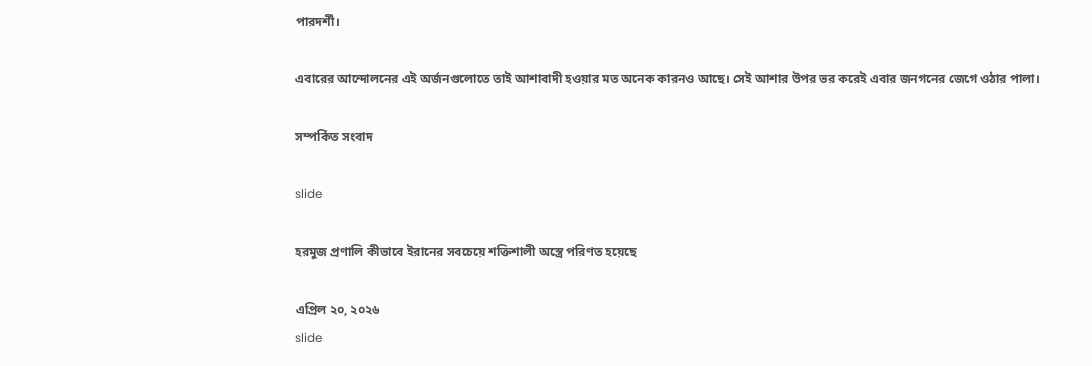পারদর্শী।

এবারের আন্দোলনের এই অর্জনগুলোতে তাই আশাবাদী হওয়ার মত অনেক কারনও আছে। সেই আশার উপর ভর করেই এবার জনগনের জেগে ওঠার পালা।

সম্পর্কিত সংবাদ

slide

হরমুজ প্রণালি কীভাবে ইরানের সবচেয়ে শক্তিশালী অস্ত্রে পরিণত হয়েছে

এপ্রিল ২০, ২০২৬
slide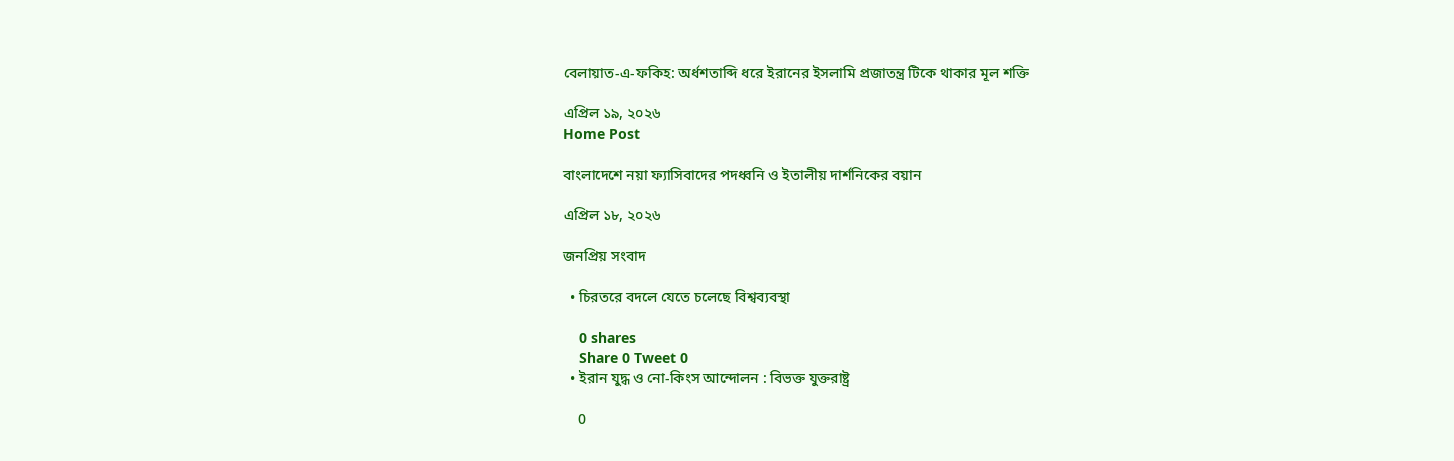বেলায়াত-এ-ফকিহ: অর্ধশতাব্দি ধরে ইরানের ইসলামি প্রজাতন্ত্র টিকে থাকার মূল শক্তি

এপ্রিল ১৯, ২০২৬
Home Post

বাংলাদেশে নয়া ফ্যাসিবাদের পদধ্বনি ও ইতালীয় দার্শনিকের বয়ান

এপ্রিল ১৮, ২০২৬

জনপ্রিয় সংবাদ

  • চিরতরে বদলে যেতে চলেছে বিশ্বব্যবস্থা

    0 shares
    Share 0 Tweet 0
  • ইরান যুদ্ধ ও নো-কিংস আন্দোলন : বিভক্ত যুক্তরাষ্ট্র

    0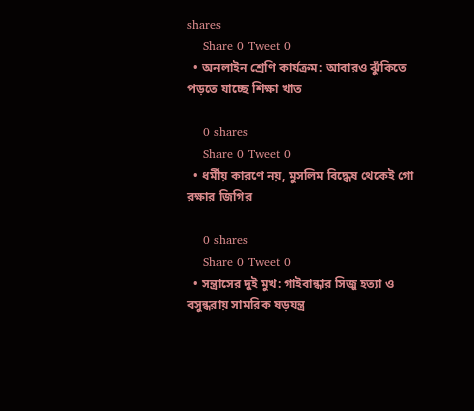shares
    Share 0 Tweet 0
  • অনলাইন শ্রেণি কার্যক্রম: আবারও ঝুঁকিতে পড়তে যাচ্ছে শিক্ষা খাত

    0 shares
    Share 0 Tweet 0
  • ধর্মীয় কারণে নয়, মুসলিম বিদ্ধেষ থেকেই গো রক্ষার জিগির

    0 shares
    Share 0 Tweet 0
  • সন্ত্রাসের দুই মুখ: গাইবান্ধার সিজু হত্যা ও বসুন্ধরায় সামরিক ষড়যন্ত্র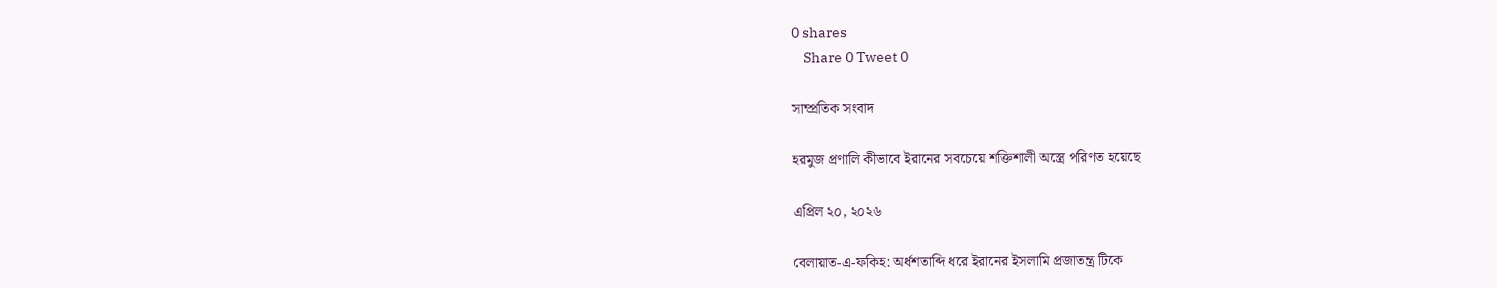0 shares
    Share 0 Tweet 0

সাম্প্রতিক সংবাদ

হরমুজ প্রণালি কীভাবে ইরানের সবচেয়ে শক্তিশালী অস্ত্রে পরিণত হয়েছে

এপ্রিল ২০, ২০২৬

বেলায়াত-এ-ফকিহ: অর্ধশতাব্দি ধরে ইরানের ইসলামি প্রজাতন্ত্র টিকে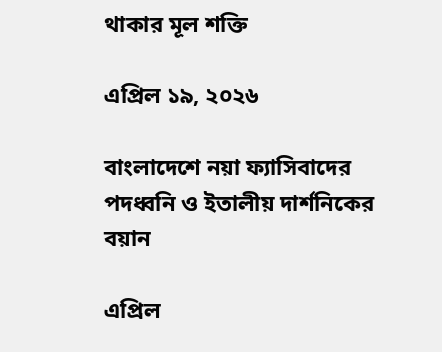থাকার মূল শক্তি

এপ্রিল ১৯, ২০২৬

বাংলাদেশে নয়া ফ্যাসিবাদের পদধ্বনি ও ইতালীয় দার্শনিকের বয়ান

এপ্রিল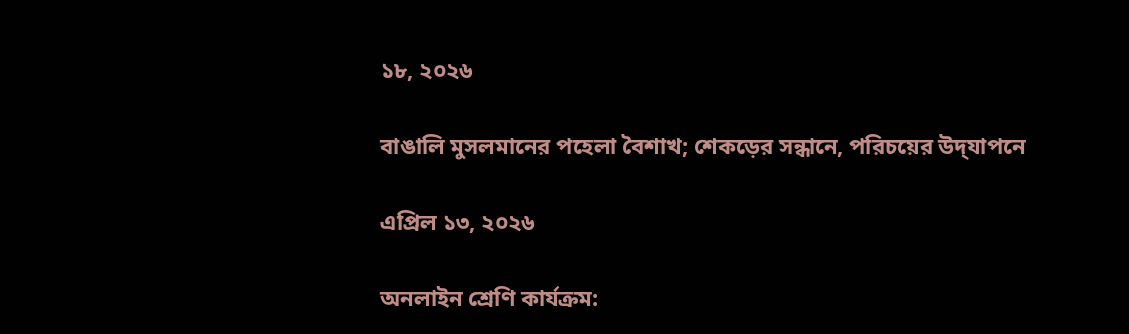১৮, ২০২৬

বাঙালি মুসলমানের পহেলা বৈশাখ; শেকড়ের সন্ধানে, পরিচয়ের উদ্‌যাপনে

এপ্রিল ১৩, ২০২৬

অনলাইন শ্রেণি কার্যক্রম: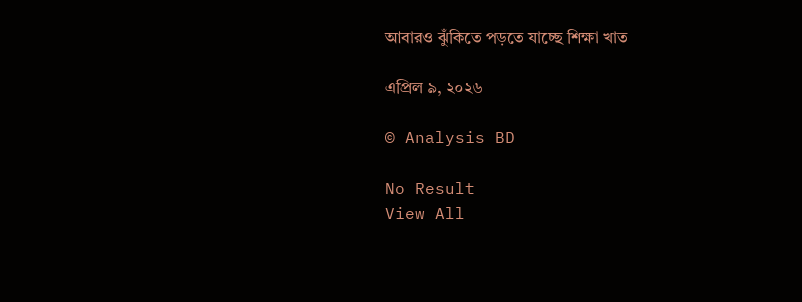আবারও ঝুঁকিতে পড়তে যাচ্ছে শিক্ষা খাত

এপ্রিল ৯, ২০২৬

© Analysis BD

No Result
View All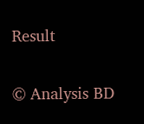Result

© Analysis BD